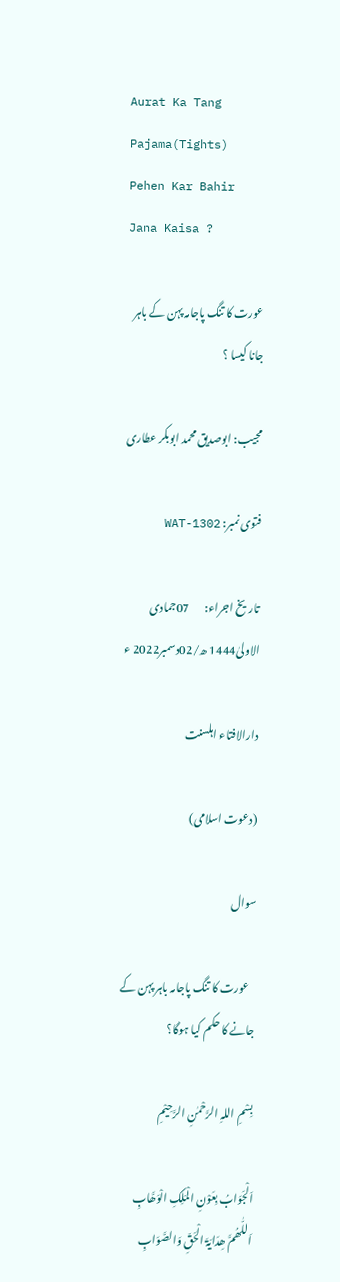Aurat Ka Tang Pajama(Tights) Pehen Kar Bahir Jana Kaisa ?

عورت کا تنگ پاجامہ پہن کے باہر جانا کیسا ؟

مجیب: ابوصدیق محمد ابوبکر عطاری

فتوی نمبر: WAT-1302

تاریخ اجراء:       07جمادی الاولیٰ1444 ھ/02دسمبر2022 ء

دارالافتاء اہلسنت

(دعوت اسلامی)

سوال

   عورت کا تنگ پاجامہ باہر پہن کے جانے کا حکم کیا ہوگا؟

بِسْمِ اللہِ الرَّحْمٰنِ الرَّحِیْمِ

اَلْجَوَابُ بِعَوْنِ الْمَلِکِ الْوَھَّابِ اَللّٰھُمَّ ھِدَایَۃَ الْحَقِّ وَالصَّوَابِ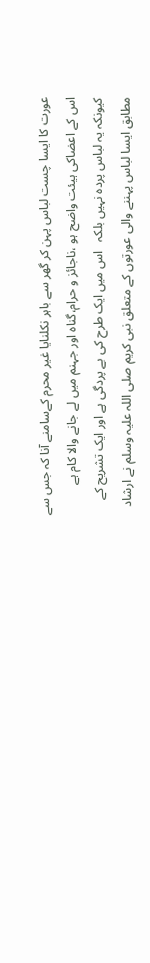عورت کا ایسا چست لباس پہن کر گھر سے باہر نکلنایا غیر محرم کےسامنے آنا کہ جس سے اس کے اعضاکی ہیئت واضح ہو ،ناجائز و حرام،گناہ اور جہنم میں لے جانے والا کام ہے کیونکہ یہ لباس پردہ نہیں بلکہ   اس میں ایک طرح کی بے پردگی ہے اور ایک تشریح کے مطابق ایسا لباس پہننے والی عورتوں کے متعلق نبی کریم صلی اللہ علیہ وسلم نے ارشاد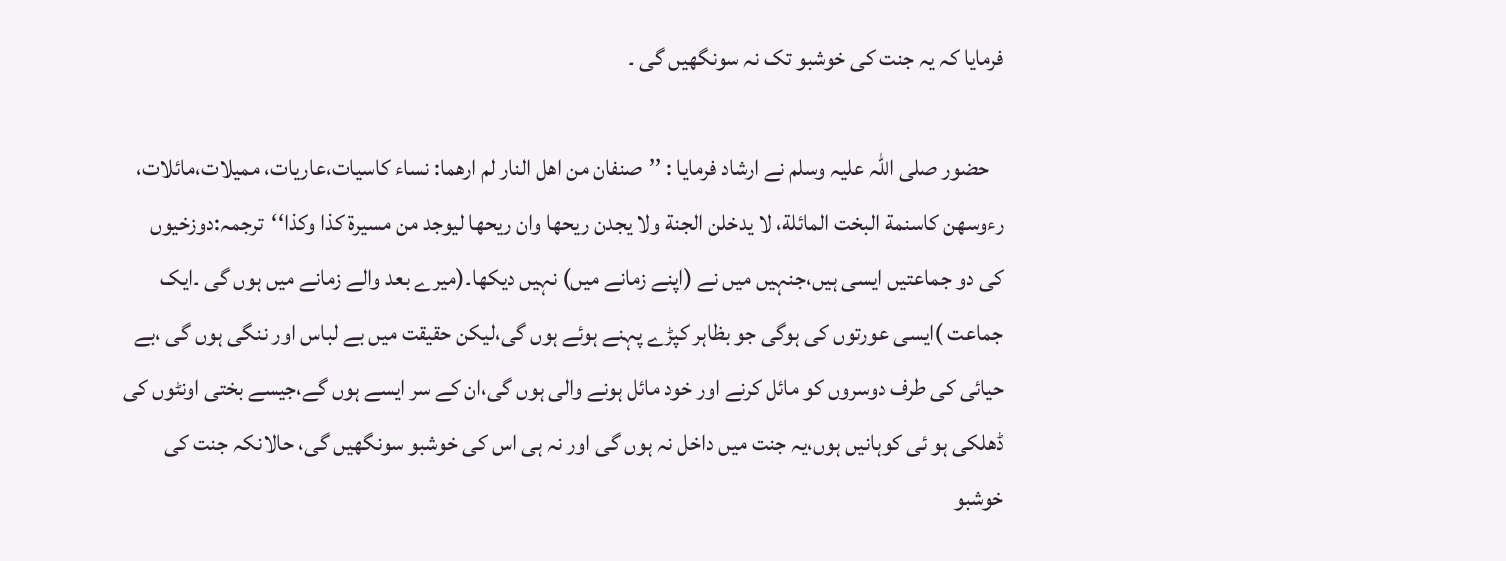فرمایا کہ یہ جنت کی خوشبو تک نہ سونگھیں گی ۔

   حضور صلی اللہ علیہ وسلم نے ارشاد فرمایا : ’’صنفان من اهل النار لم ارهما: نساء كاسيات،عاريات، مميلات،مائلات، رءوسهن كاسنمة البخت المائلة، لا يدخلن الجنة ولا يجدن ريحها وان ريحها ليوجد من مسيرة كذا وكذا‘‘ترجمہ:دوزخیوں کی دو جماعتیں ایسی ہیں،جنہیں میں نے (اپنے زمانے میں) نہیں دیکھا۔(میرے بعد والے زمانے میں ہوں گی ۔ایک جماعت )ایسی عورتوں کی ہوگی جو بظاہر کپڑے پہنے ہوئے ہوں گی،لیکن حقیقت میں بے لباس اور ننگی ہوں گی ،بے حیائی کی طرف دوسروں کو مائل کرنے اور خود مائل ہونے والی ہوں گی،ان کے سر ایسے ہوں گے،جیسے بختی اونٹوں کی ڈھلکی ہو ئی کوہانیں ہوں،یہ جنت میں داخل نہ ہوں گی اور نہ ہی اس کی خوشبو سونگھیں گی، حالانکہ جنت کی خوشبو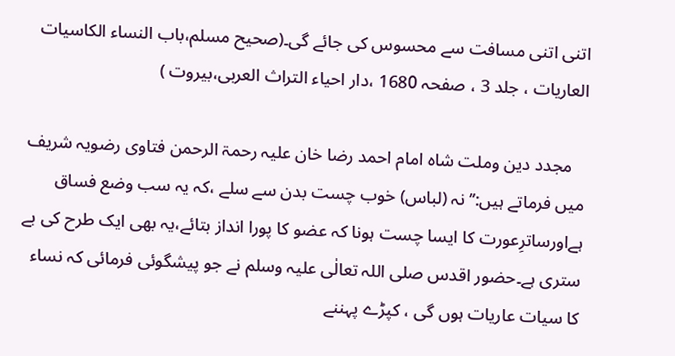اتنی اتنی مسافت سے محسوس کی جائے گی۔(صحیح مسلم،باب النساء الکاسیات العاریات ، جلد 3 ، صفحہ 1680 ،دار احیاء التراث العربی،بیروت )

   مجدد دین وملت شاہ امام احمد رضا خان علیہ رحمۃ الرحمن فتاوی رضویہ شریف میں فرماتے ہیں:’’نہ (لباس) خوب چست بدن سے سلے ،کہ یہ سب وضع فساق ہےاورساترِعورت کا ایسا چست ہونا کہ عضو کا پورا انداز بتائے،یہ بھی ایک طرح کی بے ستری ہے۔حضور اقدس صلی اللہ تعالٰی علیہ وسلم نے جو پیشگوئی فرمائی کہ نساء کا سیات عاریات ہوں گی ، کپڑے پہننے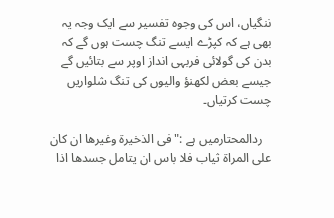ننگیاں، اس کی وجوہ تفسیر سے ایک وجہ یہ بھی ہے کہ کپڑے ایسے تنگ چست ہوں گے کہ بدن کی گولائی فربہی انداز اوپر سے بتائیں گے جیسے بعض لکھنؤ والیوں کی تنگ شلواریں چست کرتیاں۔

   ردالمحتارمیں ہے :" فی الذخیرۃ وغیرھا ان کان علی المراۃ ثیاب فلا باس ان یتامل جسدھا اذا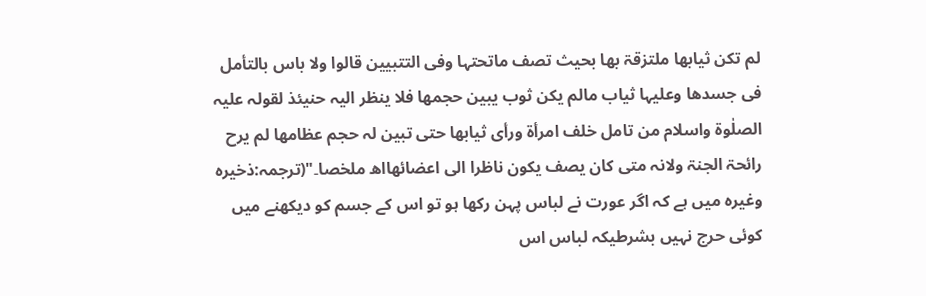لم تکن ثیابھا ملتزقۃ بھا بحیث تصف ماتحتہا وفی التتبیین قالوا ولا باس بالتأمل فی جسدھا وعلیہا ثیاب مالم یکن ثوب یبین حجمھا فلا ینظر الیہ حنیئذ لقولہ علیہ الصلٰوۃ واسلام من تامل خلف امرأۃ ورأی ثیابھا حتی تبین لہ حجم عظامھا لم یرح رائحۃ الجنۃ ولانہ متی کان یصف یکون ناظرا الی اعضائھااھ ملخصا۔"(ترجمہ:ذخیرہ وغیرہ میں ہے کہ اگر عورت نے لباس پہن رکھا ہو تو اس کے جسم کو دیکھنے میں کوئی حرج نہیں بشرطیکہ لباس اس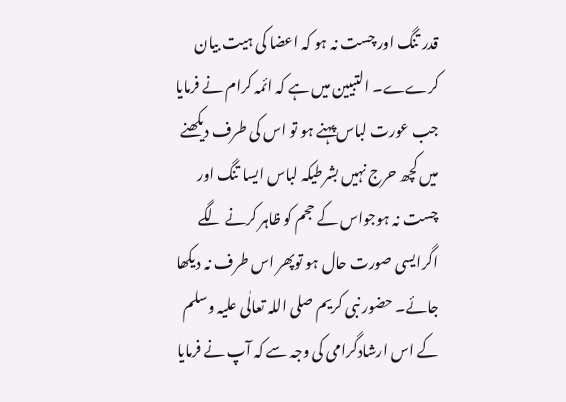قدر تنگ اور چست نہ ہو کہ اعضا کی ہیت بیان کرےے۔ التبیین میں ہے کہ ائمہ کرام نے فرمایا جب عورت لباس پہنے ہو تو اس کی طرف دیکھنے میں کچھ حرج نہیں بشرطیکہ لباس ایسا تنگ اور چست نہ ہوجواس کے حجم کو ظاہر کرنے لگے اگرایسی صورت حال ہو توپھر اس طرف نہ دیکھا جائے۔ حضور نبی کریم صلی اللہ تعالٰی علیہ وسلم کے اس ارشادگرامی کی وجہ سے کہ آپ نے فرمایا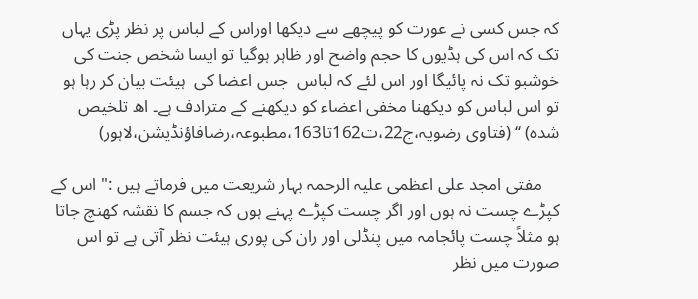کہ جس کسی نے عورت کو پیچھے سے دیکھا اوراس کے لباس پر نظر پڑی یہاں تک کہ اس کی ہڈیوں کا حجم واضح اور ظاہر ہوگیا تو ایسا شخص جنت کی خوشبو تک نہ پائیگا اور اس لئے کہ لباس  جس اعضا کی  ہیئت بیان کر رہا ہو تو اس لباس کو دیکھنا مخفی اعضاء کو دیکھنے کے مترادف ہے۔ اھ تلخیص شدہ) ‘‘ (فتاوی رضویہ،ج22،ت162تا163،مطبوعہ،رضافاؤنڈیشن،لاہور)

    مفتی امجد علی اعظمی علیہ الرحمہ بہار شریعت میں فرماتے ہیں :" اس کے کپڑے چست نہ ہوں اور اگر چست کپڑے پہنے ہوں کہ جسم کا نقشہ کھنچ جاتا ہو مثلاً چست پائجامہ میں پنڈلی اور ران کی پوری ہیئت نظر آتی ہے تو اس صورت میں نظر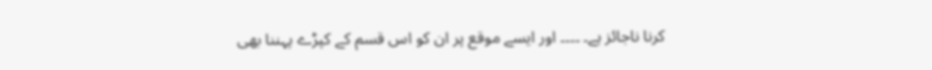کرنا ناجائز ہے۔ ۔۔۔۔ اور ایسے موقع پر ان کو اس قسم کے کپڑے پہننا بھی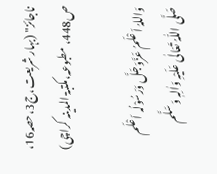ناجائز" (بہار شریعت،ج3،حصہ16، ص448، مطبوعہ،مکتبۃ المدینہ کراچی)

وَاللہُ اَعْلَمُ عَزَّوَجَلَّ وَرَسُوْلُہ اَعْلَم صَلَّی اللّٰہُ تَعَالٰی عَلَیْہِ وَاٰلِہٖ وَسَلَّم